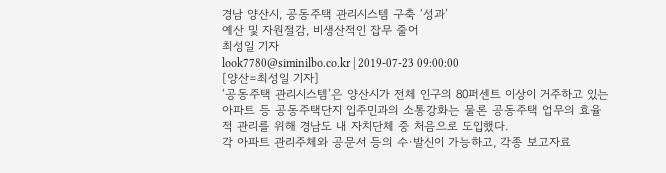경남 양산시, 공동주택 관리시스템 구축 ‘성과’
예산 및 자원절감, 비생산적인 잡무 줄어
최성일 기자
look7780@siminilbo.co.kr | 2019-07-23 09:00:00
[양산=최성일 기자]
‘공동주택 관리시스템’은 양산시가 전체 인구의 80퍼센트 이상이 거주하고 있는 아파트 등 공동주택단지 입주민과의 소통강화는 물론 공동주택 업무의 효율적 관리를 위해 경남도 내 자치단체 중 처음으로 도입했다.
각 아파트 관리주체와 공문서 등의 수·발신이 가능하고, 각종 보고자료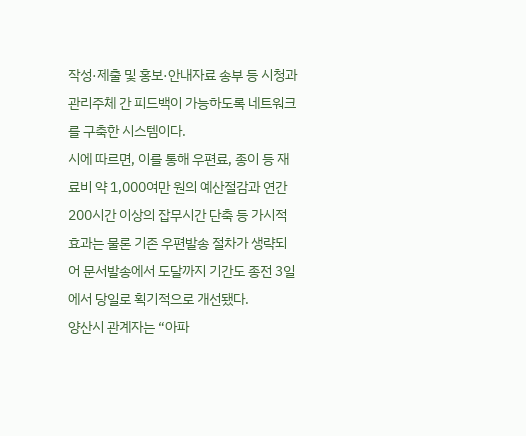작성·제출 및 홍보·안내자료 송부 등 시청과 관리주체 간 피드백이 가능하도록 네트워크를 구축한 시스템이다.
시에 따르면, 이를 통해 우편료, 종이 등 재료비 약 1,000여만 원의 예산절감과 연간 200시간 이상의 잡무시간 단축 등 가시적 효과는 물론 기존 우편발송 절차가 생략되어 문서발송에서 도달까지 기간도 종전 3일에서 당일로 획기적으로 개선됐다.
양산시 관계자는 “아파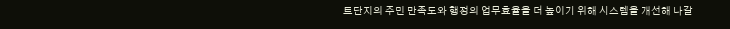트단지의 주민 만족도와 행정의 업무효율을 더 높이기 위해 시스템을 개선해 나갈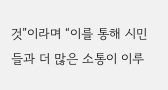것”이라며 “이를 통해 시민들과 더 많은 소통이 이루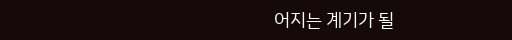어지는 계기가 될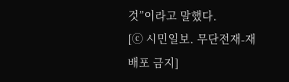것”이라고 말했다.
[ⓒ 시민일보. 무단전재-재배포 금지]